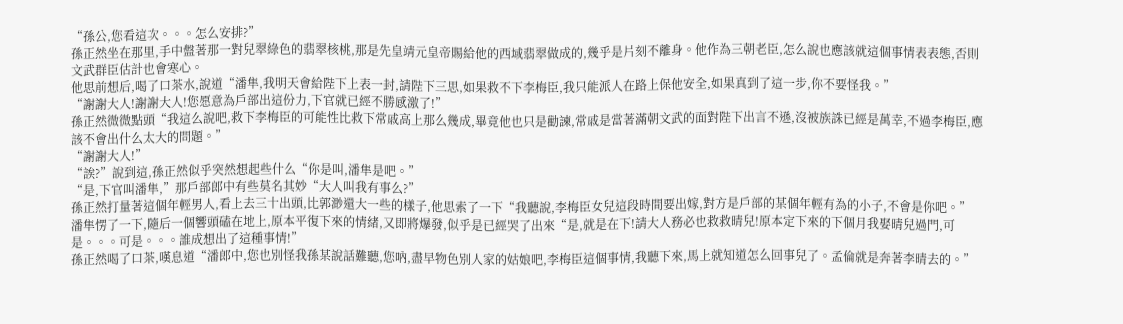“孫公,您看這次。。。怎么安排?”
孫正然坐在那里,手中盤著那一對兒翠綠色的翡翠核桃,那是先皇靖元皇帝賜給他的西域翡翠做成的,幾乎是片刻不離身。他作為三朝老臣,怎么說也應該就這個事情表表態,否則文武群臣估計也會寒心。
他思前想后,喝了口茶水,說道“潘隼,我明天會給陛下上表一封,請陛下三思,如果救不下李梅臣,我只能派人在路上保他安全,如果真到了這一步,你不要怪我。”
“謝謝大人!謝謝大人!您愿意為戶部出這份力,下官就已經不勝感激了!”
孫正然微微點頭“我這么說吧,救下李梅臣的可能性比救下常戚高上那么幾成,畢竟他也只是勸諫,常戚是當著滿朝文武的面對陛下出言不遜,沒被族誅已經是萬幸,不過李梅臣,應該不會出什么太大的問題。”
“謝謝大人!”
“誒?”說到這,孫正然似乎突然想起些什么“你是叫,潘隼是吧。”
“是,下官叫潘隼,”那戶部郎中有些莫名其妙“大人叫我有事么?”
孫正然打量著這個年輕男人,看上去三十出頭,比郭渺還大一些的樣子,他思索了一下“我聽說,李梅臣女兒這段時間要出嫁,對方是戶部的某個年輕有為的小子,不會是你吧。”
潘隼愣了一下,隨后一個響頭磕在地上,原本平復下來的情緒,又即將爆發,似乎是已經哭了出來“是,就是在下!請大人務必也救救晴兒!原本定下來的下個月我娶晴兒過門,可是。。。可是。。。誰成想出了這種事情!”
孫正然喝了口茶,嘆息道“潘郎中,您也別怪我孫某說話難聽,您吶,盡早物色別人家的姑娘吧,李梅臣這個事情,我聽下來,馬上就知道怎么回事兒了。孟倫就是奔著李晴去的。”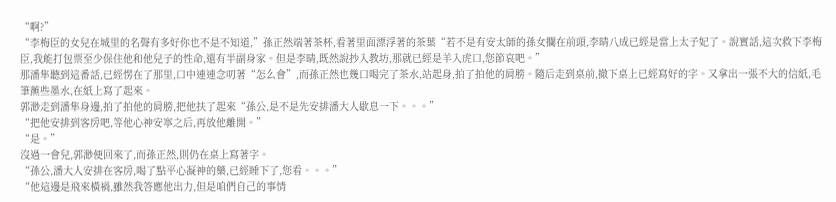“啊?”
“李梅臣的女兒在城里的名聲有多好你也不是不知道,”孫正然端著茶杯,看著里面漂浮著的茶葉“若不是有安太師的孫女攔在前頭,李晴八成已經是當上太子妃了。說實話,這次救下李梅臣,我能打包票至少保住他和他兒子的性命,還有半副身家。但是李晴,既然說抄入教坊,那就已經是羊入虎口,您節哀吧。”
那潘隼聽到這番話,已經愣在了那里,口中連連念叨著“怎么會”,而孫正然也幾口喝完了茶水,站起身,拍了拍他的肩膀。隨后走到桌前,撤下桌上已經寫好的字。又拿出一張不大的信紙,毛筆蘸些墨水,在紙上寫了起來。
郭渺走到潘隼身邊,拍了拍他的肩膀,把他扶了起來“孫公,是不是先安排潘大人歇息一下。。。”
“把他安排到客房吧,等他心神安寧之后,再放他離開。”
“是。”
沒過一會兒,郭渺便回來了,而孫正然,則仍在桌上寫著字。
“孫公,潘大人安排在客房,喝了點平心凝神的藥,已經睡下了,您看。。。”
“他這邊是飛來橫禍,雖然我答應他出力,但是咱們自己的事情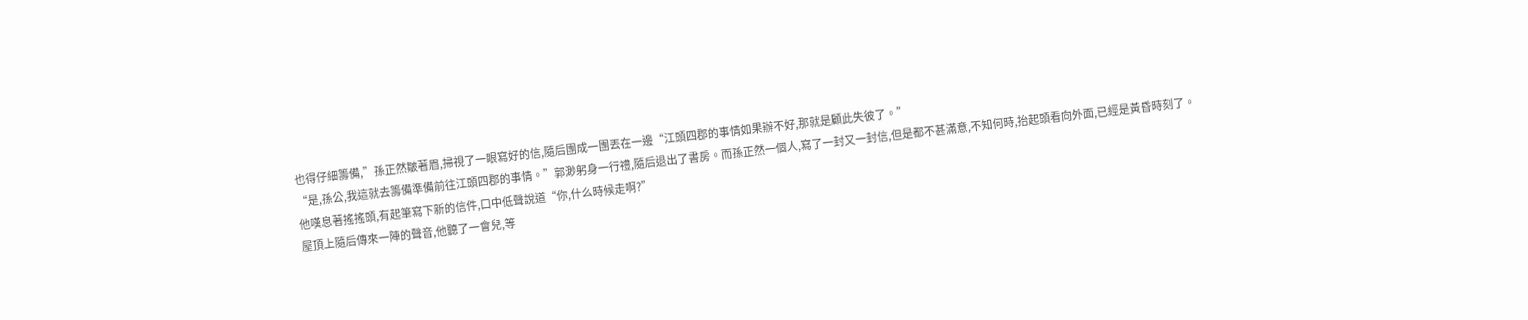也得仔細籌備,”孫正然皺著眉,掃視了一眼寫好的信,隨后團成一團丟在一邊“江頭四郡的事情如果辦不好,那就是顧此失彼了。”
“是,孫公,我這就去籌備準備前往江頭四郡的事情。”郭渺躬身一行禮,隨后退出了書房。而孫正然一個人,寫了一封又一封信,但是都不甚滿意,不知何時,抬起頭看向外面,已經是黃昏時刻了。
他嘆息著搖搖頭,有起筆寫下新的信件,口中低聲說道“你,什么時候走啊?”
屋頂上隨后傳來一陣的聲音,他聽了一會兒,等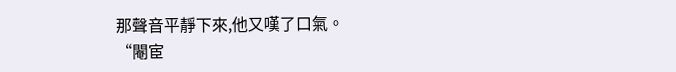那聲音平靜下來,他又嘆了口氣。
“閹宦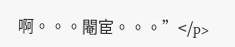啊。。。閹宦。。。”</p>